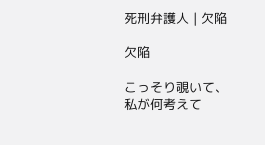死刑弁護人 | 欠陥

欠陥

こっそり覗いて、
私が何考えて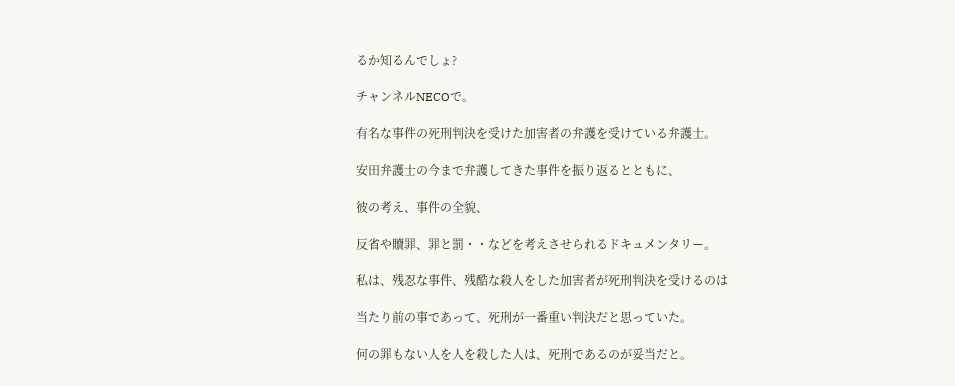るか知るんでしょ?

チャンネルNECOで。

有名な事件の死刑判決を受けた加害者の弁護を受けている弁護士。

安田弁護士の今まで弁護してきた事件を振り返るとともに、

彼の考え、事件の全貌、

反省や贖罪、罪と罰・・などを考えさせられるドキュメンタリー。

私は、残忍な事件、残酷な殺人をした加害者が死刑判決を受けるのは

当たり前の事であって、死刑が一番重い判決だと思っていた。

何の罪もない人を人を殺した人は、死刑であるのが妥当だと。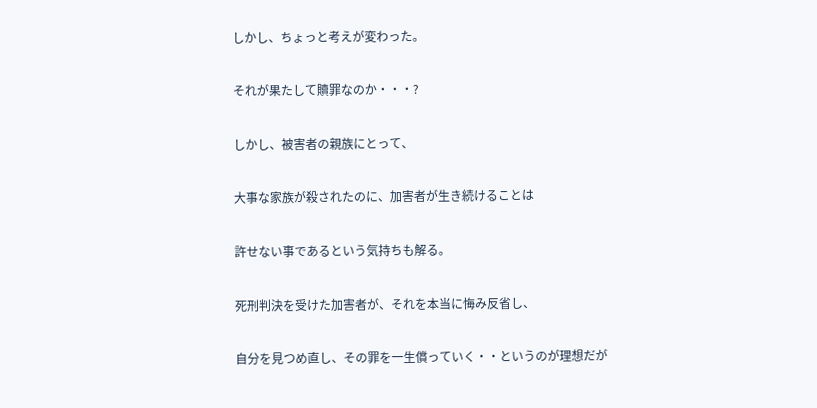しかし、ちょっと考えが変わった。

それが果たして贖罪なのか・・・?

しかし、被害者の親族にとって、

大事な家族が殺されたのに、加害者が生き続けることは

許せない事であるという気持ちも解る。

死刑判決を受けた加害者が、それを本当に悔み反省し、

自分を見つめ直し、その罪を一生償っていく・・というのが理想だが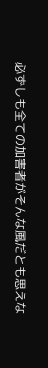必ずしも全ての加害者がそんな風だとも思えな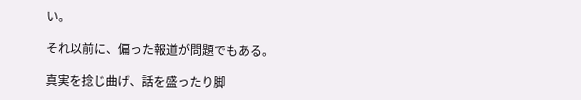い。

それ以前に、偏った報道が問題でもある。

真実を捻じ曲げ、話を盛ったり脚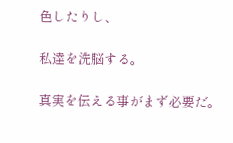色したりし、

私達を洗脳する。

真実を伝える事がまず必要だ。